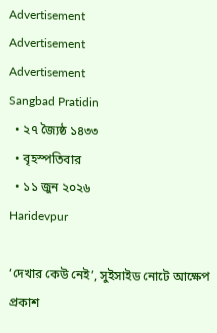Advertisement
Advertisement
Advertisement
Sangbad Pratidin
  • ২৭ জ্যৈষ্ঠ ১৪৩৩
  • বৃহস্পতিবার
  • ১১ জুন ২০২৬
Haridevpur

‘দেখার কেউ নেই’, সুইসাইড নোটে আক্ষেপ প্রকাশ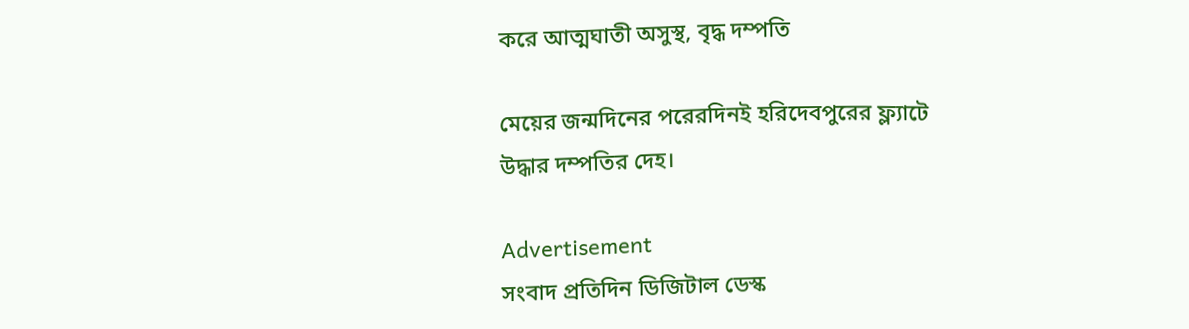করে আত্মঘাতী অসুস্থ, বৃদ্ধ দম্পতি

মেয়ের জন্মদিনের পরেরদিনই হরিদেবপুরের ফ্ল্যাটে উদ্ধার দম্পতির দেহ।

Advertisement
সংবাদ প্রতিদিন ডিজিটাল ডেস্ক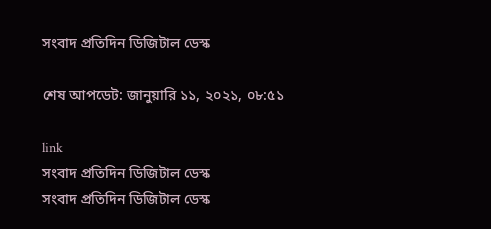সংবাদ প্রতিদিন ডিজিটাল ডেস্ক

শেষ আপডেট: জানুয়ারি ১১, ২০২১, ০৮:৫১

link
সংবাদ প্রতিদিন ডিজিটাল ডেস্ক
সংবাদ প্রতিদিন ডিজিটাল ডেস্ক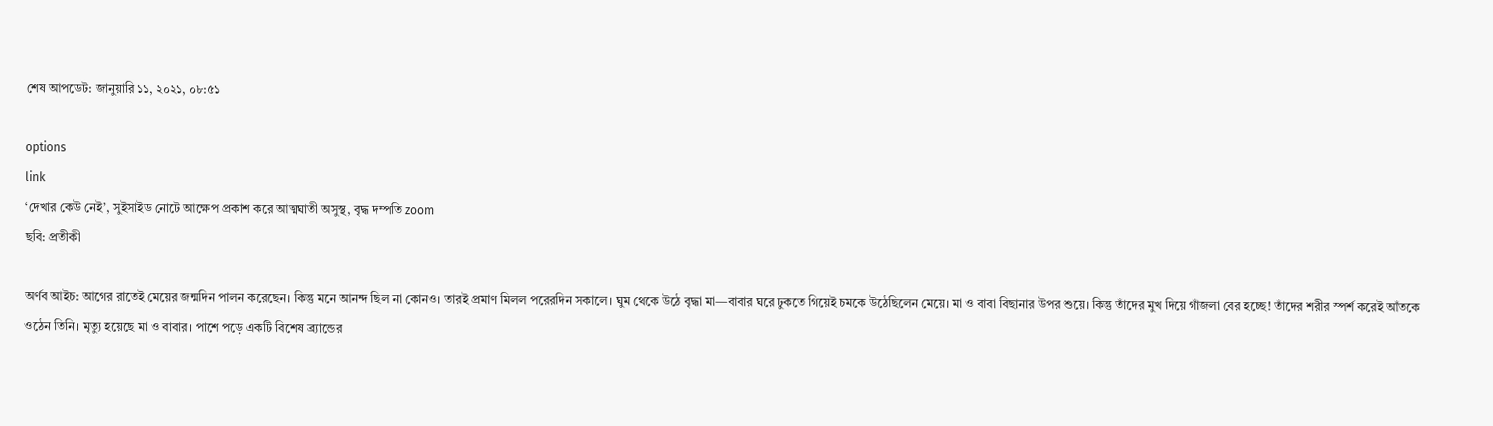শেষ আপডেট: জানুয়ারি ১১, ২০২১, ০৮:৫১

options
link
‘দেখার কেউ নেই’, সুইসাইড নোটে আক্ষেপ প্রকাশ করে আত্মঘাতী অসুস্থ, বৃদ্ধ দম্পতি zoom
ছবি: প্রতীকী

অর্ণব আইচ: আগের রাতেই মেয়ের জন্মদিন পালন করেছেন। কিন্তু মনে আনন্দ ছিল না কোনও। তারই প্রমাণ মিলল পরেরদিন সকালে। ঘুম থেকে উঠে বৃদ্ধা মা—বাবার ঘরে ঢুকতে গিয়েই চমকে উঠেছিলেন মেয়ে। মা ও বাবা বিছানার উপর শুয়ে। কিন্তু তাঁদের মুখ দিয়ে গাঁজলা বের হচ্ছে! তাঁদের শরীর স্পর্শ করেই আঁতকে ওঠেন তিনি। মৃত্যু হয়েছে মা ও বাবার। পাশে পড়ে একটি বিশেষ ব্র্যান্ডের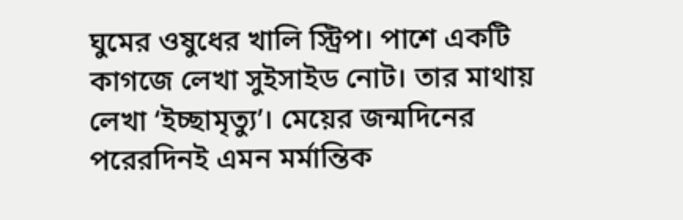ঘুমের ওষুধের খালি স্ট্রিপ। পাশে একটি কাগজে লেখা সুইসাইড নোট। তার মাথায় লেখা ‘ইচ্ছামৃত্যু’। মেয়ের জন্মদিনের পরেরদিনই এমন মর্মান্তিক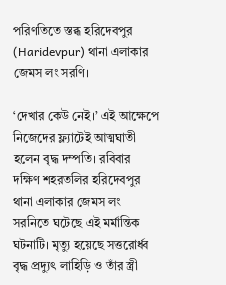পরিণতিতে স্তব্ধ হরিদেবপুর (Haridevpur) থানা এলাকার জেমস লং সরণি।

‘দেখার কেউ নেই।’ এই আক্ষেপে নিজেদের ফ্ল্যাটেই আত্মঘাতী হলেন বৃদ্ধ দম্পতি। রবিবার দক্ষিণ শহরতলির হরিদেবপুর থানা এলাকার জেমস লং সরনিতে ঘটেছে এই মর্মান্তিক ঘটনাটি। মৃত্যু হয়েছে সত্তরোর্ধ্ব বৃদ্ধ প্রদ্যুৎ লাহিড়ি ও তাঁর স্ত্রী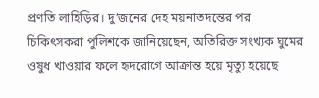প্রণতি লাহিড়ির। দু’জনের দেহ ময়নাতদন্তের পর চিকিৎসকরা পুলিশকে জানিয়েছেন, অতিরিক্ত সংখ্যক ঘুমের ওষুধ খাওয়ার ফলে হৃদরোগে আক্রান্ত হয়ে মৃত্যু হয়েছে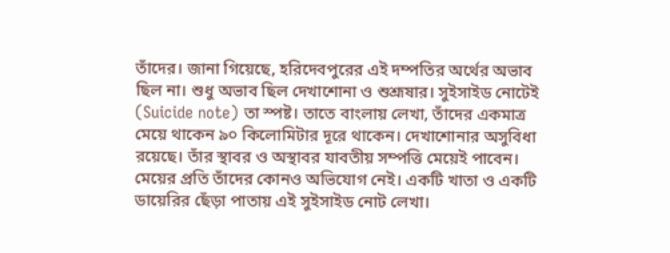তাঁদের। জানা গিয়েছে, হরিদেবপুরের এই দম্পতির অর্থের অভাব ছিল না। শুধু অভাব ছিল দেখাশোনা ও শুশ্রূষার। সুইসাইড নোটেই (Suicide note) তা স্পষ্ট। তাতে বাংলায় লেখা, তাঁদের একমাত্র মেয়ে থাকেন ৯০ কিলোমিটার দূরে থাকেন। দেখাশোনার অসুবিধা রয়েছে। তাঁর স্থাবর ও অস্থাবর যাবতীয় সম্পত্তি মেয়েই পাবেন। মেয়ের প্রতি তাঁদের কোনও অভিযোগ নেই। একটি খাতা ও একটি ডায়েরির ছেঁড়া পাতায় এই সুইসাইড নোট লেখা।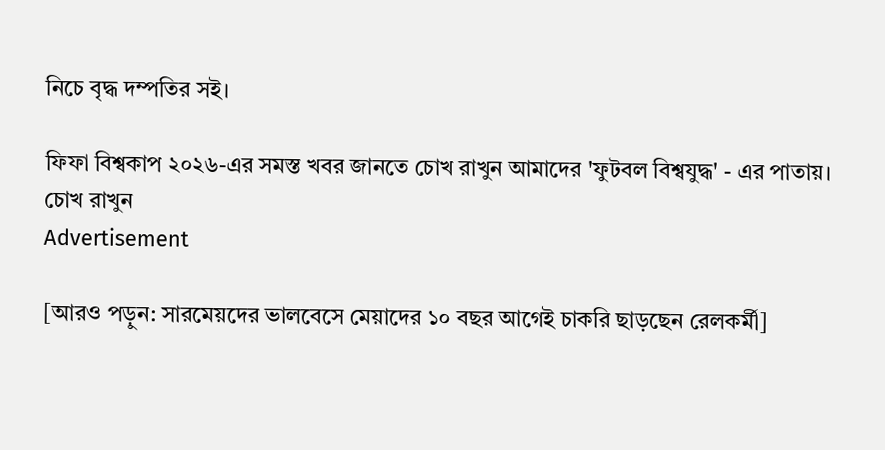নিচে বৃদ্ধ দম্পতির সই।

ফিফা বিশ্বকাপ ২০২৬-এর সমস্ত খবর জানতে চোখ রাখুন আমাদের 'ফুটবল বিশ্বযুদ্ধ' - এর পাতায়।
চোখ রাখুন
Advertisement

[আরও পড়ুন: সারমেয়দের ভালবেসে মেয়াদের ১০ বছর আগেই চাকরি ছাড়ছেন রেলকর্মী]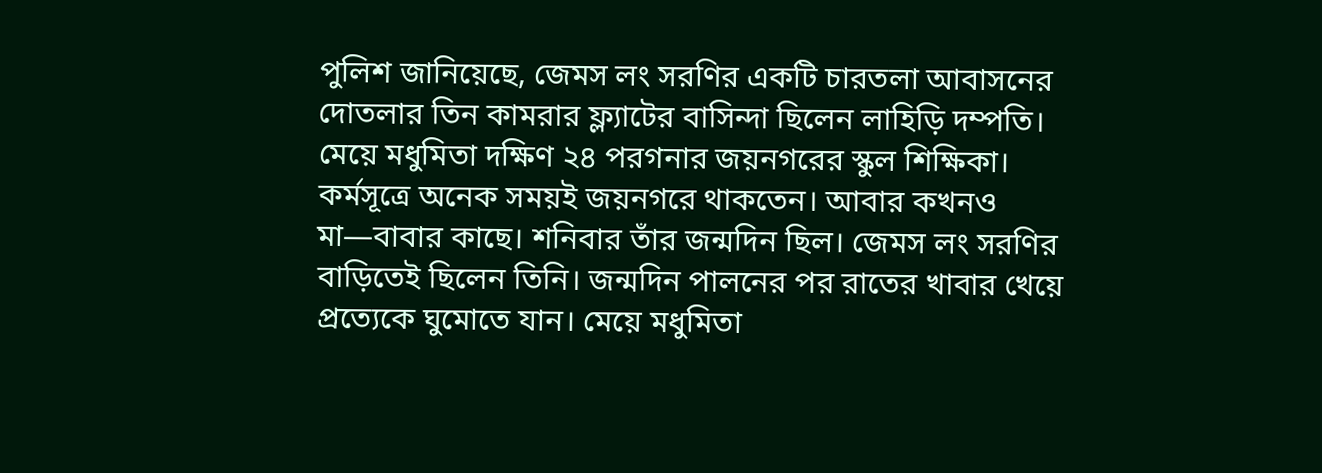পুলিশ জানিয়েছে, জেমস লং সরণির একটি চারতলা আবাসনের দোতলার তিন কামরার ফ্ল্যাটের বাসিন্দা ছিলেন লাহিড়ি দম্পতি। মেয়ে মধুমিতা দক্ষিণ ২৪ পরগনার জয়নগরের স্কুল শিক্ষিকা। কর্মসূত্রে অনেক সময়ই জয়নগরে থাকতেন। আবার কখনও মা—বাবার কাছে। শনিবার তাঁর জন্মদিন ছিল। জেমস লং সরণির বাড়িতেই ছিলেন তিনি। জন্মদিন পালনের পর রাতের খাবার খেয়ে প্রত্যেকে ঘুমোতে যান। মেয়ে মধুমিতা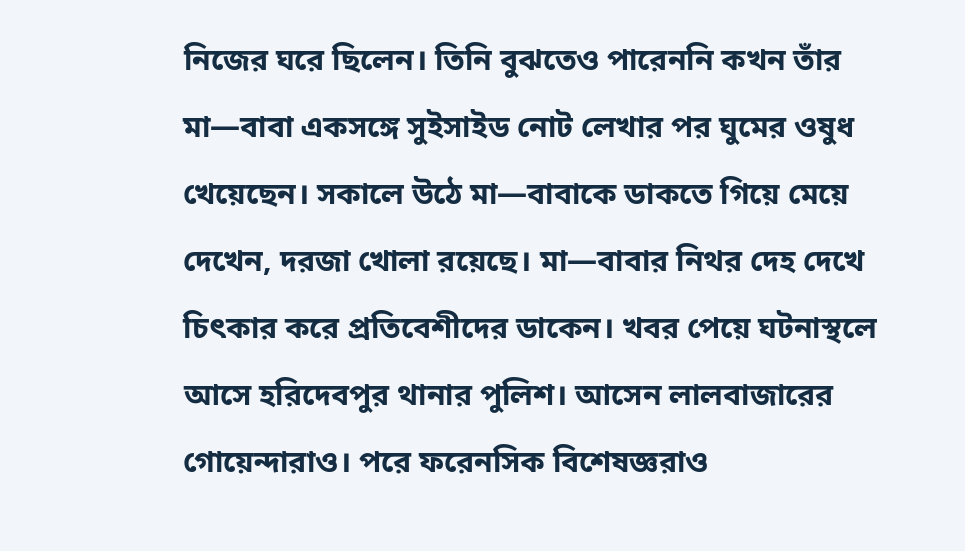নিজের ঘরে ছিলেন। তিনি বুঝতেও পারেননি কখন তাঁর মা—বাবা একসঙ্গে সুইসাইড নোট লেখার পর ঘুমের ওষুধ খেয়েছেন। সকালে উঠে মা—বাবাকে ডাকতে গিয়ে মেয়ে দেখেন, দরজা খোলা রয়েছে। মা—বাবার নিথর দেহ দেখে চিৎকার করে প্রতিবেশীদের ডাকেন। খবর পেয়ে ঘটনাস্থলে আসে হরিদেবপুর থানার পুলিশ। আসেন লালবাজারের গোয়েন্দারাও। পরে ফরেনসিক বিশেষজ্ঞরাও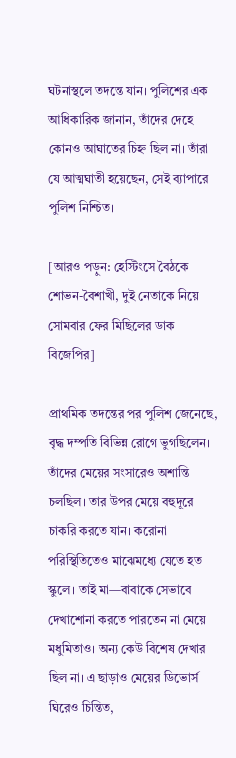ঘটনাস্থলে তদন্তে যান। পুলিশের এক আধিকারিক জানান, তাঁদের দেহে কোনও আঘাতের চিহ্ন ছিল না। তাঁরা যে আত্মঘাতী হয়েছেন, সেই ব্যাপারে পুলিশ নিশ্চিত।

[আরও পড়ুন: হেস্টিংসে বৈঠকে শোভন-বৈশাখী, দুই নেতাকে নিয়ে সোমবার ফের মিছিলের ডাক বিজেপির]

প্রাথমিক তদন্তের পর পুলিশ জেনেছে, বৃদ্ধ দম্পতি বিভিন্ন রোগে ভুগছিলেন। তাঁদের মেয়ের সংসারেও অশান্তি চলছিল। তার উপর মেয়ে বহুদূরে চাকরি করতে যান। করোনা পরিস্থিতিতেও মাঝেমধ্যে যেতে হত স্কুলে। তাই মা—বাবাকে সেভাবে দেখাশোনা করতে পারতেন না মেয়ে মধুমিতাও। অন্য কেউ বিশেষ দেখার ছিল না। এ ছাড়াও মেয়ের ডিভোর্স ঘিরেও চিন্তিত,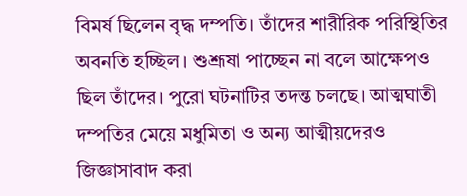বিমর্ষ ছিলেন বৃদ্ধ দম্পতি। তাঁদের শারীরিক পরিস্থিতির অবনতি হচ্ছিল। শুশ্রূষা পাচ্ছেন না বলে আক্ষেপও ছিল তাঁদের। পুরো ঘটনাটির তদন্ত চলছে। আত্মঘাতী দম্পতির মেয়ে মধুমিতা ও অন্য আত্মীয়দেরও জিজ্ঞাসাবাদ করা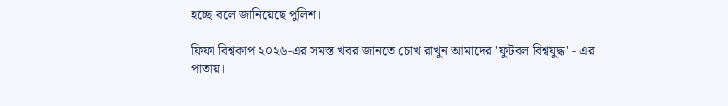হচ্ছে বলে জানিয়েছে পুলিশ।

ফিফা বিশ্বকাপ ২০২৬-এর সমস্ত খবর জানতে চোখ রাখুন আমাদের 'ফুটবল বিশ্বযুদ্ধ' - এর পাতায়।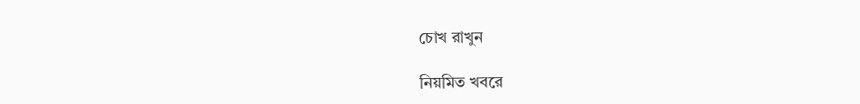চোখ রাখুন

নিয়মিত খবরে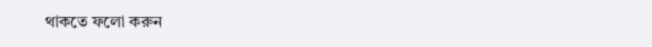থাকতে ফলো করুন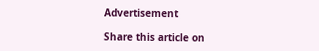Advertisement

Share this article on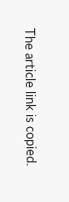The article link is copied.